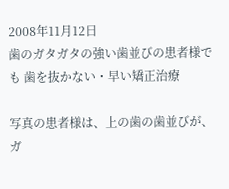2008年11月12日
歯のガタガタの強い歯並びの患者様でも 歯を抜かない・早い矯正治療

写真の患者様は、上の歯の歯並びが、ガ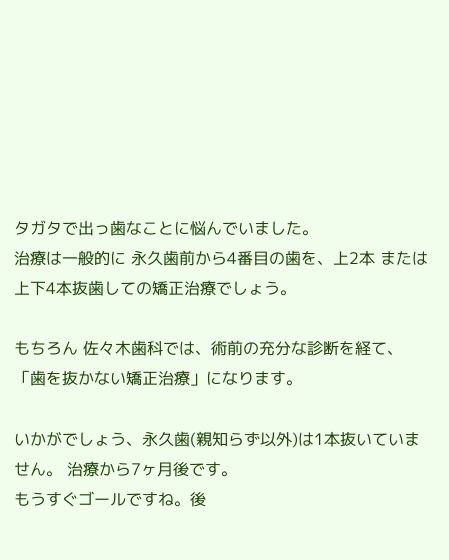タガタで出っ歯なことに悩んでいました。
治療は一般的に 永久歯前から4番目の歯を、上2本 または上下4本抜歯しての矯正治療でしょう。

もちろん 佐々木歯科では、術前の充分な診断を経て、「歯を抜かない矯正治療」になります。

いかがでしょう、永久歯(親知らず以外)は1本抜いていません。 治療から7ヶ月後です。
もうすぐゴールですね。後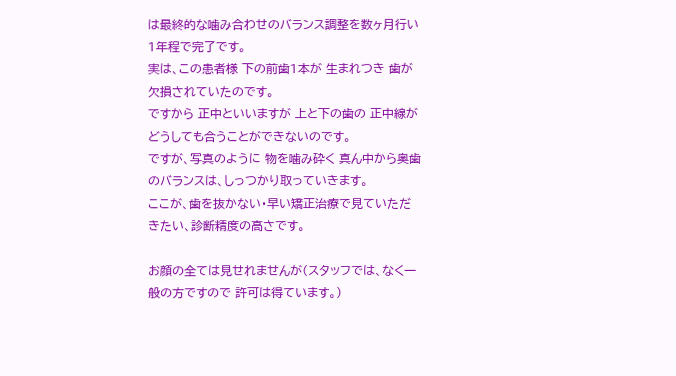は最終的な噛み合わせのバランス調整を数ヶ月行い 1年程で完了です。
実は、この患者様 下の前歯1本が 生まれつき 歯が欠損されていたのです。
ですから 正中といいますが 上と下の歯の 正中線がどうしても合うことができないのです。
ですが、写真のように 物を噛み砕く 真ん中から奥歯のバランスは、しっつかり取っていきます。
ここが、歯を抜かない・早い矯正治療で見ていただきたい、診断精度の高さです。

お顔の全ては見せれませんが(スタッフでは、なく一般の方ですので 許可は得ています。)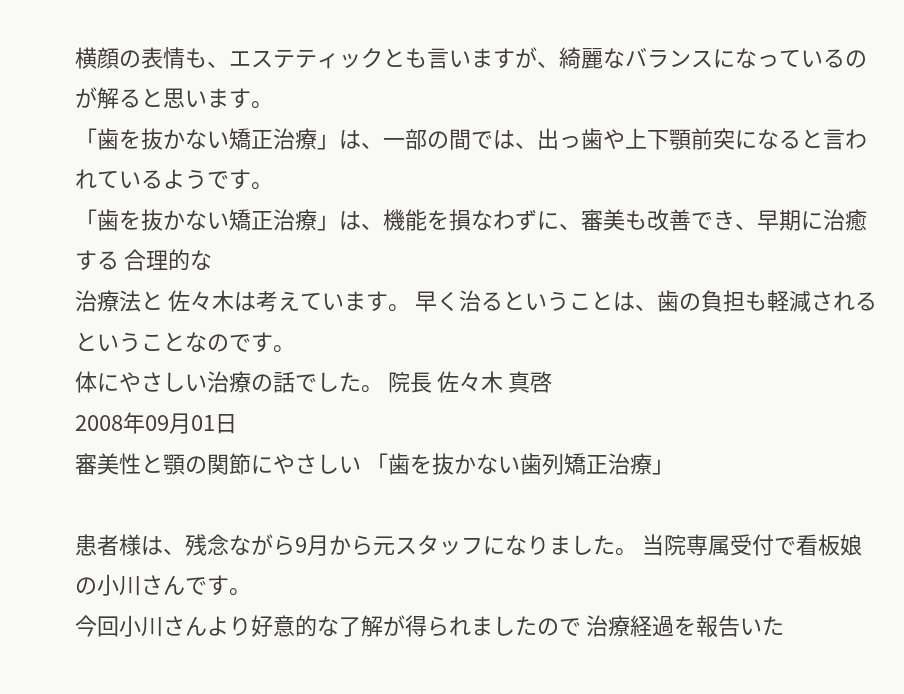横顔の表情も、エステティックとも言いますが、綺麗なバランスになっているのが解ると思います。
「歯を抜かない矯正治療」は、一部の間では、出っ歯や上下顎前突になると言われているようです。
「歯を抜かない矯正治療」は、機能を損なわずに、審美も改善でき、早期に治癒する 合理的な
治療法と 佐々木は考えています。 早く治るということは、歯の負担も軽減されるということなのです。
体にやさしい治療の話でした。 院長 佐々木 真啓
2008年09月01日
審美性と顎の関節にやさしい 「歯を抜かない歯列矯正治療」

患者様は、残念ながら9月から元スタッフになりました。 当院専属受付で看板娘の小川さんです。
今回小川さんより好意的な了解が得られましたので 治療経過を報告いた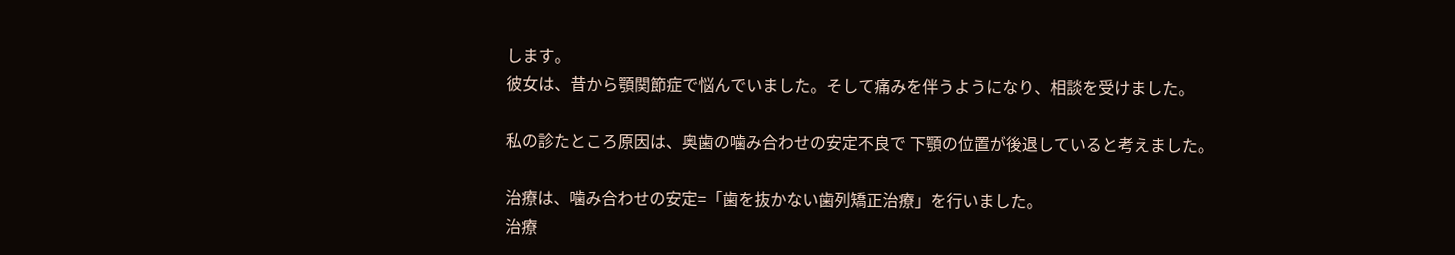します。
彼女は、昔から顎関節症で悩んでいました。そして痛みを伴うようになり、相談を受けました。

私の診たところ原因は、奥歯の噛み合わせの安定不良で 下顎の位置が後退していると考えました。

治療は、噛み合わせの安定=「歯を抜かない歯列矯正治療」を行いました。
治療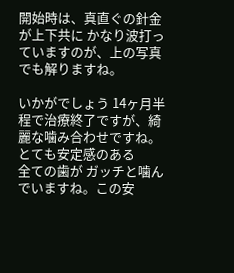開始時は、真直ぐの針金が上下共に かなり波打っていますのが、上の写真でも解りますね。

いかがでしょう 14ヶ月半程で治療終了ですが、綺麗な噛み合わせですね。とても安定感のある
全ての歯が ガッチと噛んでいますね。この安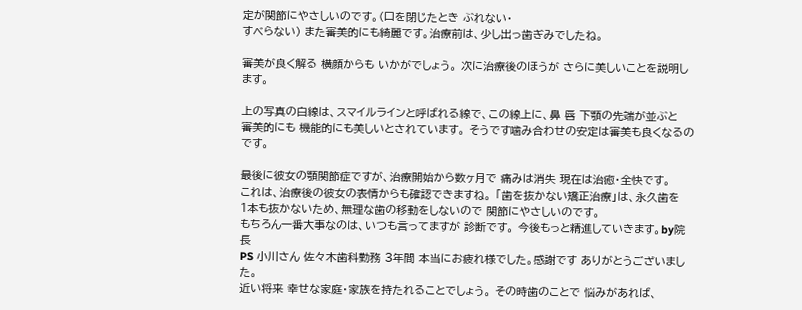定が関節にやさしいのです。(口を閉じたとき ぶれない・
すべらない) また審美的にも綺麗です。治療前は、少し出っ歯ぎみでしたね。

審美が良く解る 横顔からも いかがでしょう。 次に治療後のほうが さらに美しいことを説明します。

上の写真の白線は、スマイルラインと呼ばれる線で、この線上に、鼻 唇 下顎の先端が並ぶと
審美的にも 機能的にも美しいとされています。 そうです噛み合わせの安定は審美も良くなるのです。

最後に彼女の顎関節症ですが、治療開始から数ヶ月で 痛みは消失 現在は治癒・全快です。
これは、治療後の彼女の表情からも確認できますね。 「歯を抜かない矯正治療」は、永久歯を
1本も抜かないため、無理な歯の移動をしないので 関節にやさしいのです。
もちろん一番大事なのは、いつも言ってますが 診断です。 今後もっと精進していきます。by院長
PS 小川さん 佐々木歯科勤務 3年間 本当にお疲れ様でした。感謝です ありがとうございました。
近い将来 幸せな家庭・家族を持たれることでしょう。 その時歯のことで 悩みがあれば、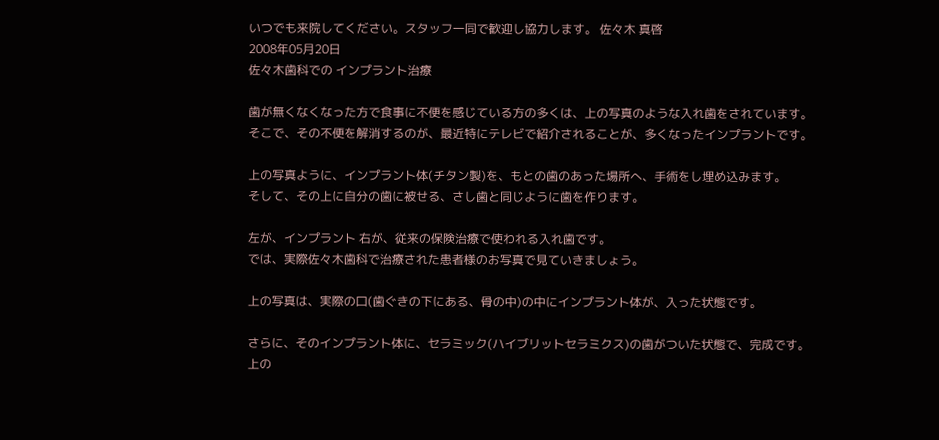いつでも来院してください。スタッフ一同で歓迎し協力します。 佐々木 真啓
2008年05月20日
佐々木歯科での インプラント治療

歯が無くなくなった方で食事に不便を感じている方の多くは、上の写真のような入れ歯をされています。
そこで、その不便を解消するのが、最近特にテレビで紹介されることが、多くなったインプラントです。

上の写真ように、インプラント体(チタン製)を、もとの歯のあった場所へ、手術をし埋め込みます。
そして、その上に自分の歯に被せる、さし歯と同じように歯を作ります。

左が、インプラント 右が、従来の保険治療で使われる入れ歯です。
では、実際佐々木歯科で治療された患者様のお写真で見ていきましょう。

上の写真は、実際の口(歯ぐきの下にある、骨の中)の中にインプラント体が、入った状態です。

さらに、そのインプラント体に、セラミック(ハイブリットセラミクス)の歯がついた状態で、完成です。
上の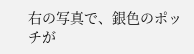右の写真で、銀色のポッチが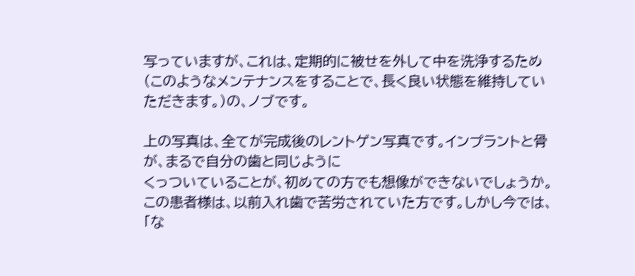写っていますが、これは、定期的に被せを外して中を洗浄するため
(このようなメンテナンスをすることで、長く良い状態を維持していただきます。)の、ノブです。

上の写真は、全てが完成後のレントゲン写真です。インプラントと骨が、まるで自分の歯と同じように
くっついていることが、初めての方でも想像ができないでしょうか。
この患者様は、以前入れ歯で苦労されていた方です。しかし今では、「な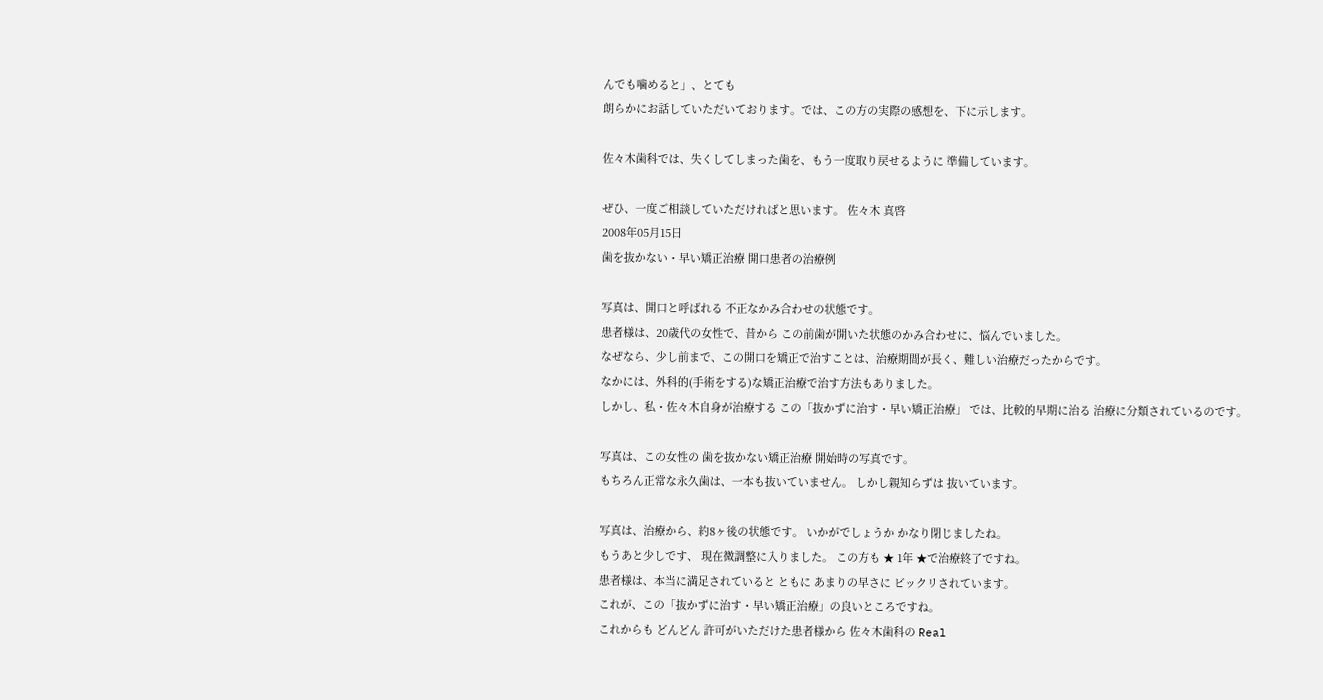んでも噛めると」、とても
朗らかにお話していただいております。では、この方の実際の感想を、下に示します。

佐々木歯科では、失くしてしまった歯を、もう一度取り戻せるように 準備しています。

ぜひ、一度ご相談していただければと思います。 佐々木 真啓
2008年05月15日
歯を抜かない・早い矯正治療 開口患者の治療例

写真は、開口と呼ばれる 不正なかみ合わせの状態です。
患者様は、20歳代の女性で、昔から この前歯が開いた状態のかみ合わせに、悩んでいました。
なぜなら、少し前まで、この開口を矯正で治すことは、治療期間が長く、難しい治療だったからです。
なかには、外科的(手術をする)な矯正治療で治す方法もありました。
しかし、私・佐々木自身が治療する この「抜かずに治す・早い矯正治療」 では、比較的早期に治る 治療に分類されているのです。

写真は、この女性の 歯を抜かない矯正治療 開始時の写真です。
もちろん正常な永久歯は、一本も抜いていません。 しかし親知らずは 抜いています。

写真は、治療から、約8ヶ後の状態です。 いかがでしょうか かなり閉じましたね。
もうあと少しです、 現在微調整に入りました。 この方も ★ 1年 ★で治療終了ですね。
患者様は、本当に満足されていると ともに あまりの早さに ビックリされています。
これが、この「抜かずに治す・早い矯正治療」の良いところですね。
これからも どんどん 許可がいただけた患者様から 佐々木歯科の Real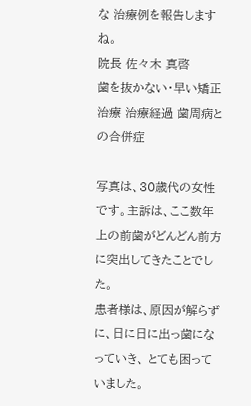な 治療例を報告しますね。
院長 佐々木 真啓
歯を抜かない・早い矯正治療 治療経過 歯周病との合併症

写真は、30歳代の女性です。主訴は、ここ数年 上の前歯がどんどん前方に突出してきたことでした。
患者様は、原因が解らずに、日に日に出っ歯になっていき、 とても困っていました。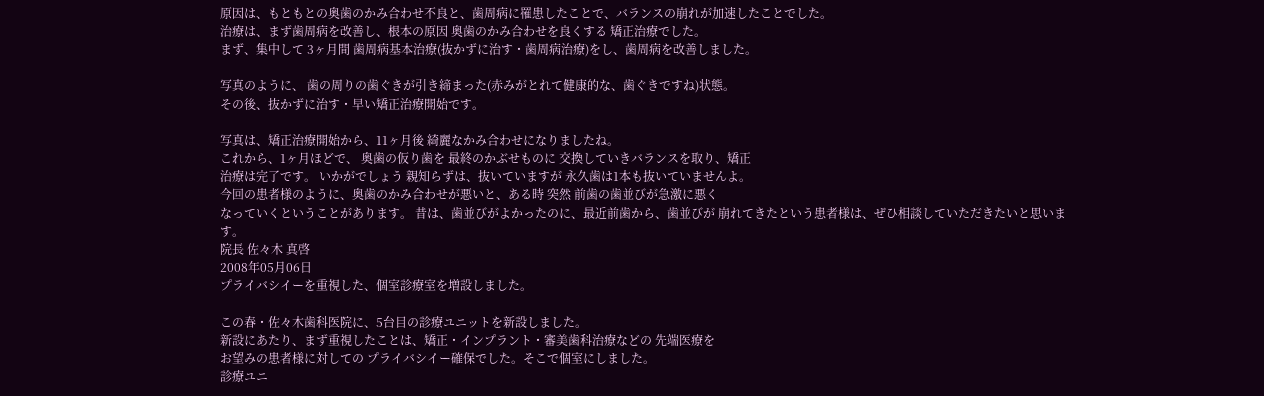原因は、もともとの奥歯のかみ合わせ不良と、歯周病に罹患したことで、バランスの崩れが加速したことでした。
治療は、まず歯周病を改善し、根本の原因 奥歯のかみ合わせを良くする 矯正治療でした。
まず、集中して 3ヶ月間 歯周病基本治療(抜かずに治す・歯周病治療)をし、歯周病を改善しました。

写真のように、 歯の周りの歯ぐきが引き締まった(赤みがとれて健康的な、歯ぐきですね)状態。
その後、抜かずに治す・早い矯正治療開始です。

写真は、矯正治療開始から、11ヶ月後 綺麗なかみ合わせになりましたね。
これから、1ヶ月ほどで、 奥歯の仮り歯を 最終のかぶせものに 交換していきバランスを取り、矯正
治療は完了です。 いかがでしょう 親知らずは、抜いていますが 永久歯は1本も抜いていませんよ。
今回の患者様のように、奥歯のかみ合わせが悪いと、ある時 突然 前歯の歯並びが急激に悪く
なっていくということがあります。 昔は、歯並びがよかったのに、最近前歯から、歯並びが 崩れてきたという患者様は、ぜひ相談していただきたいと思います。
院長 佐々木 真啓
2008年05月06日
プライバシイーを重視した、個室診療室を増設しました。

この春・佐々木歯科医院に、5台目の診療ユニットを新設しました。
新設にあたり、まず重視したことは、矯正・インプラント・審美歯科治療などの 先端医療を
お望みの患者様に対しての プライバシイー確保でした。そこで個室にしました。
診療ユニ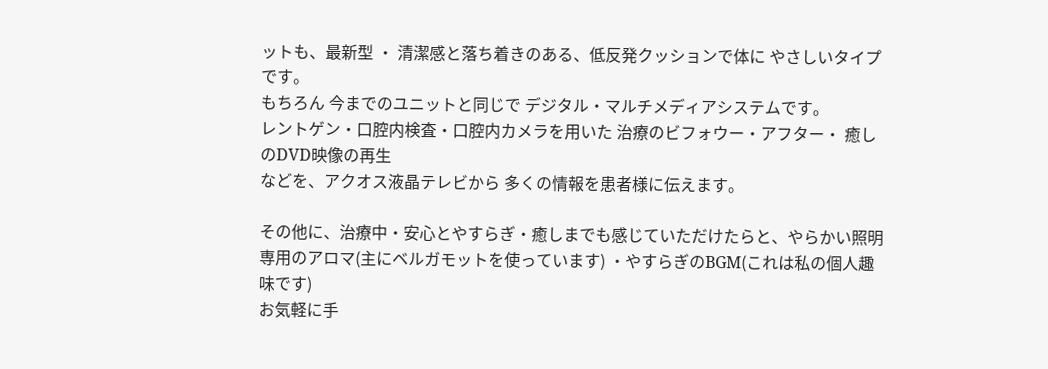ットも、最新型 ・ 清潔感と落ち着きのある、低反発クッションで体に やさしいタイプです。
もちろん 今までのユニットと同じで デジタル・マルチメディアシステムです。
レントゲン・口腔内検査・口腔内カメラを用いた 治療のビフォウー・アフター・ 癒しのDVD映像の再生
などを、アクオス液晶テレビから 多くの情報を患者様に伝えます。

その他に、治療中・安心とやすらぎ・癒しまでも感じていただけたらと、やらかい照明
専用のアロマ(主にベルガモットを使っています) ・やすらぎのBGM(これは私の個人趣味です)
お気軽に手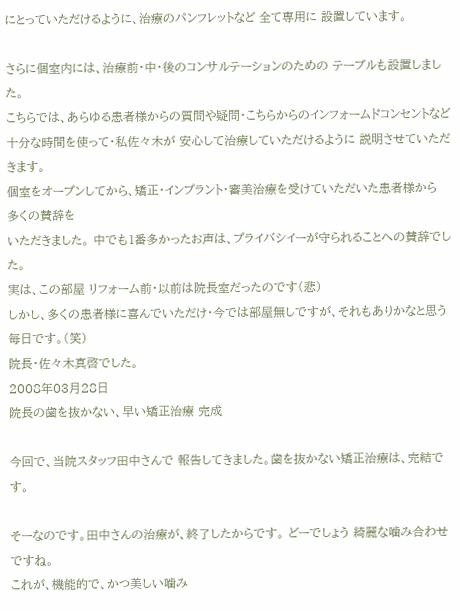にとっていただけるように、治療のパンフレットなど 全て専用に 設置しています。

さらに個室内には、治療前・中・後のコンサルテーションのための テーブルも設置しました。
こちらでは、あらゆる患者様からの質問や疑問・こちらからのインフォームドコンセントなど
十分な時間を使って・私佐々木が 安心して治療していただけるように 説明させていただきます。
個室をオープンしてから、矯正・インプラント・審美治療を受けていただいた患者様から 多くの賛辞を
いただきました。 中でも1番多かったお声は、プライバシイーが守られることへの賛辞でした。
実は、この部屋 リフォーム前・以前は院長室だったのです(悲)
しかし、多くの患者様に喜んでいただけ・今では部屋無しですが、それもありかなと思う毎日です。(笑)
院長・佐々木真啓でした。
2008年03月28日
院長の歯を抜かない、早い矯正治療 完成

今回で、当院スタッフ田中さんで 報告してきました。歯を抜かない矯正治療は、完結です。

そーなのです。田中さんの治療が、終了したからです。 どーでしょう 綺麗な噛み合わせですね。
これが、機能的で、かつ美しい噛み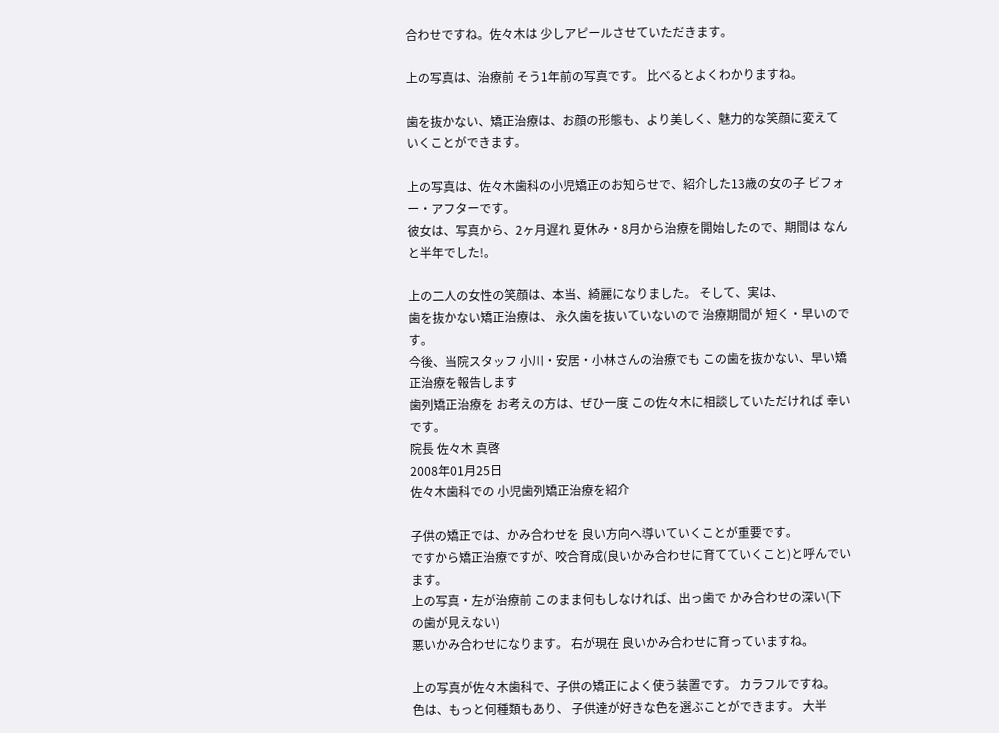合わせですね。佐々木は 少しアピールさせていただきます。

上の写真は、治療前 そう1年前の写真です。 比べるとよくわかりますね。

歯を抜かない、矯正治療は、お顔の形態も、より美しく、魅力的な笑顔に変えていくことができます。

上の写真は、佐々木歯科の小児矯正のお知らせで、紹介した13歳の女の子 ビフォー・アフターです。
彼女は、写真から、2ヶ月遅れ 夏休み・8月から治療を開始したので、期間は なんと半年でした!。

上の二人の女性の笑顔は、本当、綺麗になりました。 そして、実は、
歯を抜かない矯正治療は、 永久歯を抜いていないので 治療期間が 短く・早いのです。
今後、当院スタッフ 小川・安居・小林さんの治療でも この歯を抜かない、早い矯正治療を報告します
歯列矯正治療を お考えの方は、ぜひ一度 この佐々木に相談していただければ 幸いです。
院長 佐々木 真啓
2008年01月25日
佐々木歯科での 小児歯列矯正治療を紹介

子供の矯正では、かみ合わせを 良い方向へ導いていくことが重要です。
ですから矯正治療ですが、咬合育成(良いかみ合わせに育てていくこと)と呼んでいます。
上の写真・左が治療前 このまま何もしなければ、出っ歯で かみ合わせの深い(下の歯が見えない)
悪いかみ合わせになります。 右が現在 良いかみ合わせに育っていますね。

上の写真が佐々木歯科で、子供の矯正によく使う装置です。 カラフルですね。
色は、もっと何種類もあり、 子供達が好きな色を選ぶことができます。 大半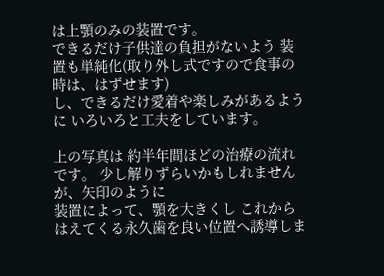は上顎のみの装置です。
できるだけ子供達の負担がないよう 装置も単純化(取り外し式ですので食事の時は、はずせます)
し、できるだけ愛着や楽しみがあるように いろいろと工夫をしています。

上の写真は 約半年間ほどの治療の流れです。 少し解りずらいかもしれませんが、矢印のように
装置によって、顎を大きくし これからはえてくる永久歯を良い位置へ誘導しま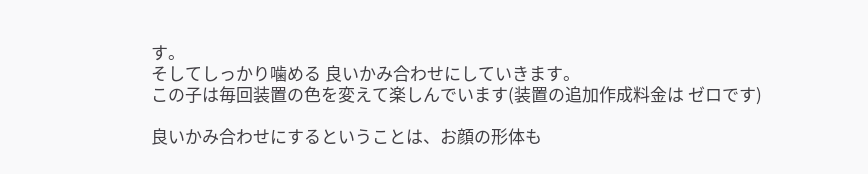す。
そしてしっかり噛める 良いかみ合わせにしていきます。
この子は毎回装置の色を変えて楽しんでいます(装置の追加作成料金は ゼロです)

良いかみ合わせにするということは、お顔の形体も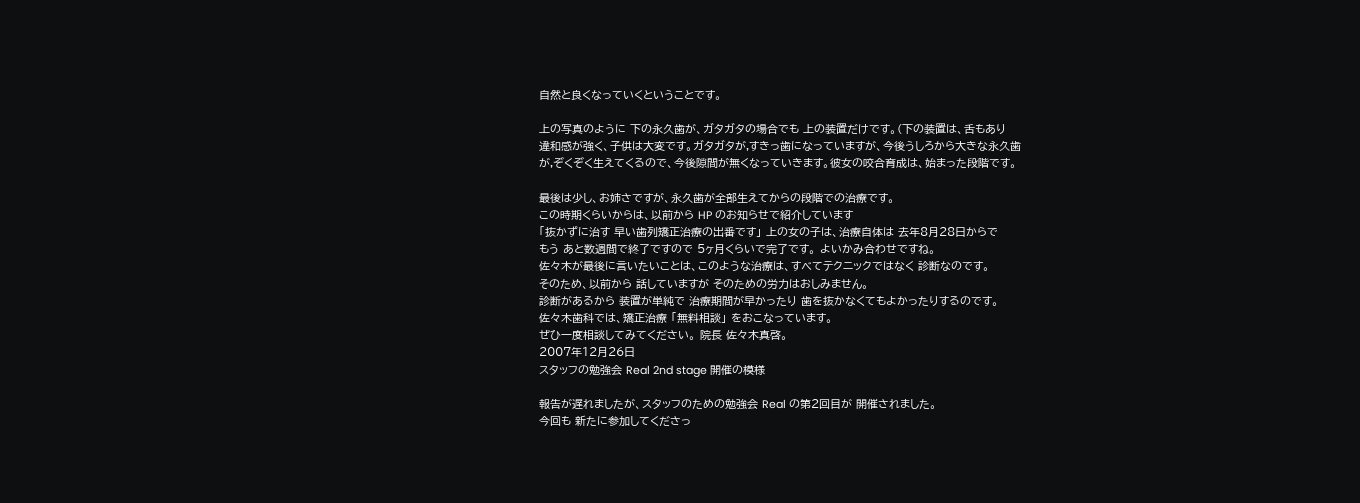自然と良くなっていくということです。

上の写真のように 下の永久歯が、ガタガタの場合でも 上の装置だけです。(下の装置は、舌もあり
違和感が強く、子供は大変です。ガタガタが,すきっ歯になっていますが、今後うしろから大きな永久歯
が,ぞくぞく生えてくるので、今後隙間が無くなっていきます。彼女の咬合育成は、始まった段階です。

最後は少し、お姉さですが、永久歯が全部生えてからの段階での治療です。
この時期くらいからは、以前から HP のお知らせで紹介しています
「抜かずに治す 早い歯列矯正治療の出番です」 上の女の子は、治療自体は 去年8月28日からで
もう あと数週間で終了ですので 5ヶ月くらいで完了です。 よいかみ合わせですね。
佐々木が最後に言いたいことは、このような治療は、すべてテクニックではなく 診断なのです。
そのため、以前から 話していますが そのための労力はおしみません。
診断があるから 装置が単純で 治療期間が早かったり 歯を抜かなくてもよかったりするのです。
佐々木歯科では、矯正治療 「無料相談」 をおこなっています。
ぜひ一度相談してみてください。 院長 佐々木真啓。
2007年12月26日
スタッフの勉強会 Real 2nd stage 開催の模様

報告が遅れましたが、スタッフのための勉強会 Real の第2回目が 開催されました。
今回も 新たに参加してくださっ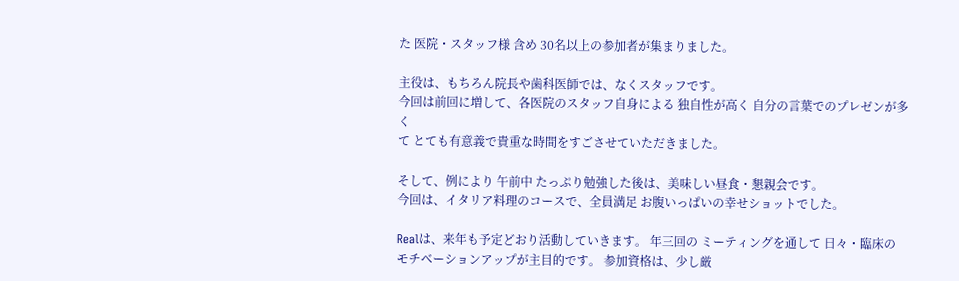た 医院・スタッフ様 含め 30名以上の参加者が集まりました。

主役は、もちろん院長や歯科医師では、なくスタッフです。
今回は前回に増して、各医院のスタッフ自身による 独自性が高く 自分の言葉でのプレゼンが多く
て とても有意義で貴重な時間をすごさせていただきました。

そして、例により 午前中 たっぷり勉強した後は、美味しい昼食・懇親会です。
今回は、イタリア料理のコースで、全員満足 お腹いっぱいの幸せショットでした。

Realは、来年も予定どおり活動していきます。 年三回の ミーティングを通して 日々・臨床の
モチベーションアップが主目的です。 参加資格は、少し厳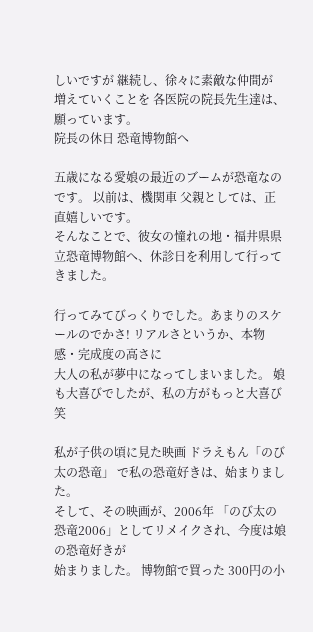しいですが 継続し、徐々に素敵な仲間が
増えていくことを 各医院の院長先生達は、願っています。
院長の休日 恐竜博物館へ

五歳になる愛娘の最近のブームが恐竜なのです。 以前は、機関車 父親としては、正直嬉しいです。
そんなことで、彼女の憧れの地・福井県県立恐竜博物館へ、休診日を利用して行ってきました。

行ってみてびっくりでした。あまりのスケールのでかさ! リアルさというか、本物感・完成度の高さに
大人の私が夢中になってしまいました。 娘も大喜びでしたが、私の方がもっと大喜び 笑

私が子供の頃に見た映画 ドラえもん「のび太の恐竜」 で私の恐竜好きは、始まりました。
そして、その映画が、2006年 「のび太の恐竜2006」としてリメイクされ、今度は娘の恐竜好きが
始まりました。 博物館で買った 300円の小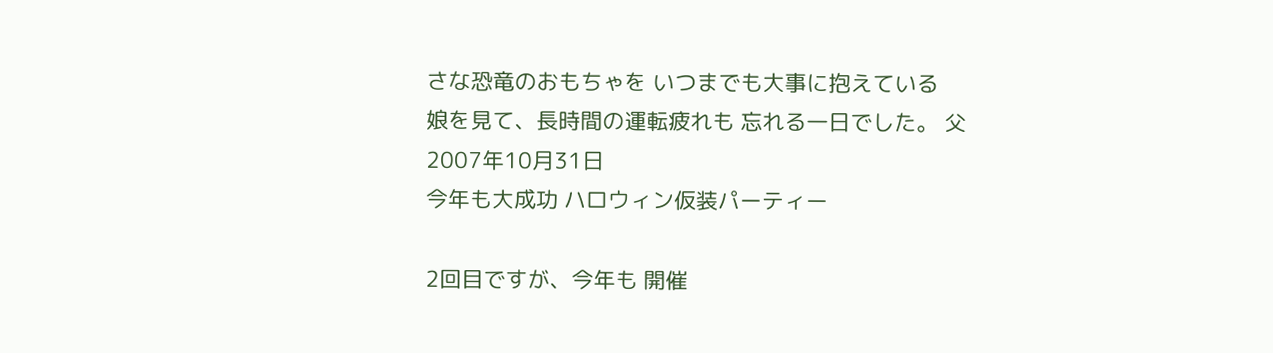さな恐竜のおもちゃを いつまでも大事に抱えている
娘を見て、長時間の運転疲れも 忘れる一日でした。 父
2007年10月31日
今年も大成功 ハロウィン仮装パーティー

2回目ですが、今年も 開催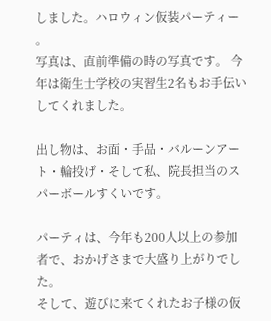しました。ハロウィン仮装パーティー 。
写真は、直前準備の時の写真です。 今年は衛生士学校の実習生2名もお手伝いしてくれました。

出し物は、お面・手品・バルーンアート・輪投げ・そして私、院長担当のスパーボールすくいです。

パーティは、今年も200人以上の参加者で、おかげさまで大盛り上がりでした。
そして、遊びに来てくれたお子様の仮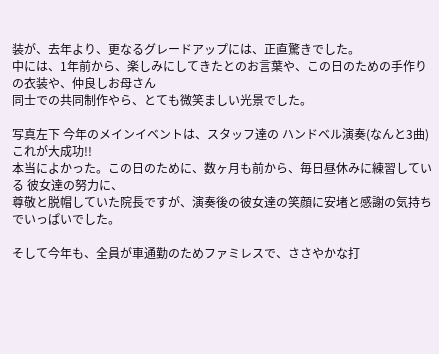装が、去年より、更なるグレードアップには、正直驚きでした。
中には、1年前から、楽しみにしてきたとのお言葉や、この日のための手作りの衣装や、仲良しお母さん
同士での共同制作やら、とても微笑ましい光景でした。

写真左下 今年のメインイベントは、スタッフ達の ハンドベル演奏(なんと3曲) これが大成功!!
本当によかった。この日のために、数ヶ月も前から、毎日昼休みに練習している 彼女達の努力に、
尊敬と脱帽していた院長ですが、演奏後の彼女達の笑顔に安堵と感謝の気持ちでいっぱいでした。

そして今年も、全員が車通勤のためファミレスで、ささやかな打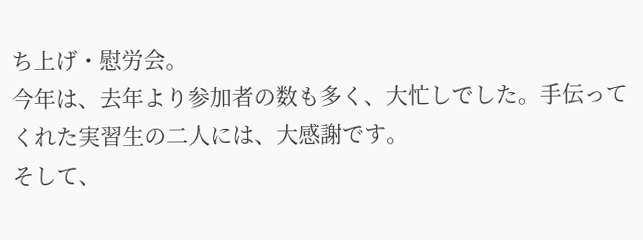ち上げ・慰労会。
今年は、去年より参加者の数も多く、大忙しでした。手伝ってくれた実習生の二人には、大感謝です。
そして、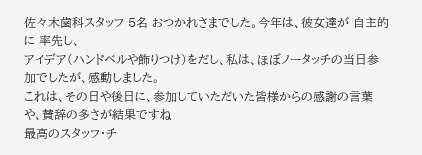佐々木歯科スタッフ 5名 おつかれさまでした。今年は、彼女達が 自主的に 率先し、
アイデア(ハンドベルや飾りつけ)をだし、私は、ほぼノータッチの当日参加でしたが、感動しました。
これは、その日や後日に、参加していただいた皆様からの感謝の言葉や、賛辞の多さが結果ですね
最高のスタッフ・チ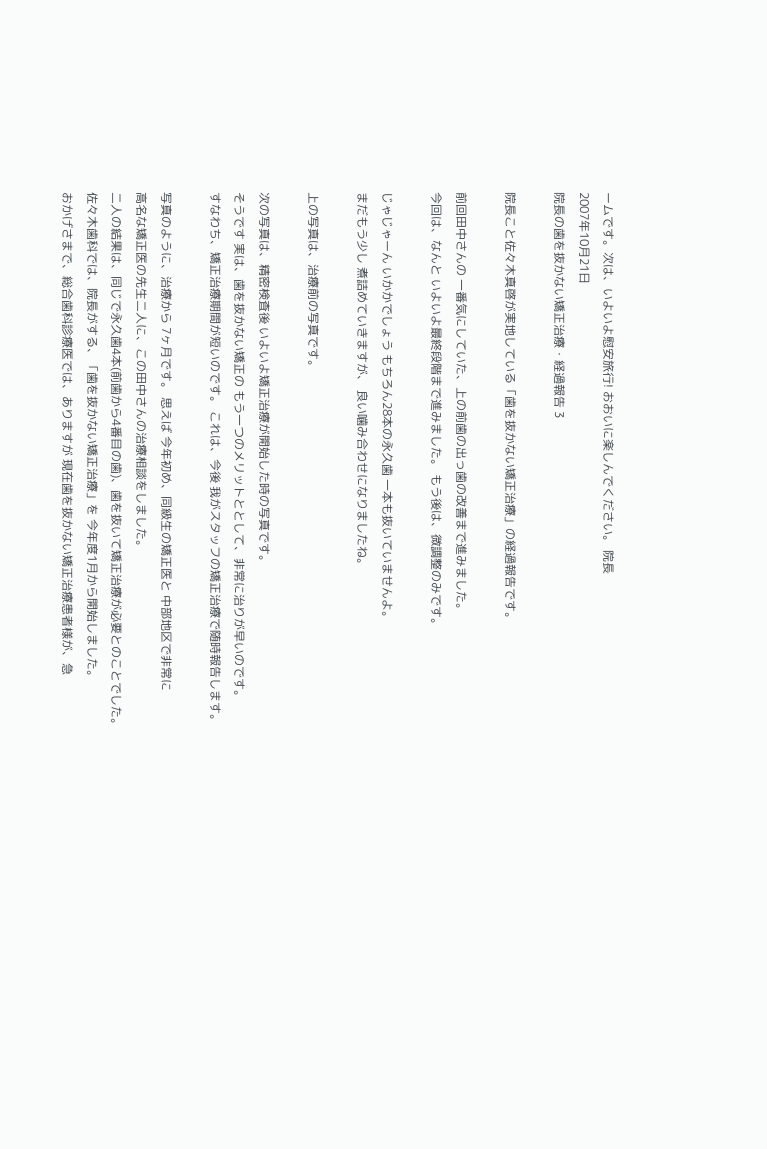ームです。次は、いよいよ慰安旅行! おおいに楽しんでください。 院長
2007年10月21日
院長の歯を抜かない矯正治療・経過報告 3

院長こと佐々木真啓が実地している「歯を抜かない矯正治療」の経過報告です。

前回田中さんの 一番気にしていた、上の前歯の出っ歯の改善まで進みました。
今回は、なんと いよいよ最終段階まで進みました。 もう後は、微調整のみです。

じゃじゃーん いかかでしょう もちろん28本の永久歯 一本も抜いていませんよ。
まだもう少し 煮詰めていきますが、 良い噛み合わせになりましたね。

上の写真は、治療前の写真です。

次の写真は、精密検査後 いよいよ矯正治療が開始した時の写真です。
そうです 実は、歯を抜かない矯正の もう一つのメリットととして、非常に治りが早いのです。
すなわち、矯正治療期間が短いのです。 これは、今後 我がスタッフの矯正治療で随時報告します。

写真のように、治療から 7ヶ月です。 思えば 今年初め、同級生の矯正医と 中部地区で非常に
高名な矯正医の先生二人に、この田中さんの治療相談をしました。
二人の結果は、同じで永久歯4本(前歯から4番目の歯)、歯を抜いて矯正治療が必要とのことでした。
佐々木歯科では、院長がする、「歯を抜かない矯正治療」を 今年度1月から開始しました。
おかげさまで、総合歯科診療医では、ありますが 現在歯を抜かない矯正治療患者様が、急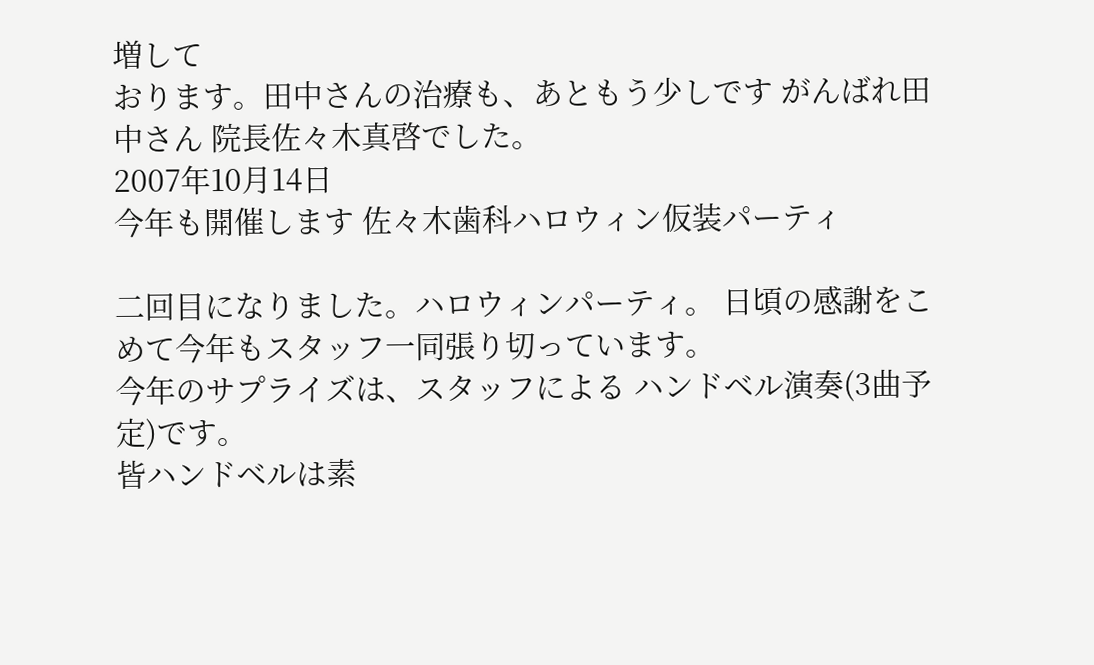増して
おります。田中さんの治療も、あともう少しです がんばれ田中さん 院長佐々木真啓でした。
2007年10月14日
今年も開催します 佐々木歯科ハロウィン仮装パーティ

二回目になりました。ハロウィンパーティ。 日頃の感謝をこめて今年もスタッフ一同張り切っています。
今年のサプライズは、スタッフによる ハンドベル演奏(3曲予定)です。
皆ハンドベルは素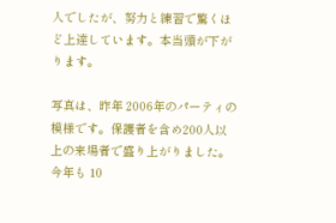人でしたが、努力と練習で驚くほど上達しています。本当頭が下がります。

写真は、昨年 2006年のパーティの模様です。保護者を含め200人以上の来場者で盛り上がりました。
今年も 10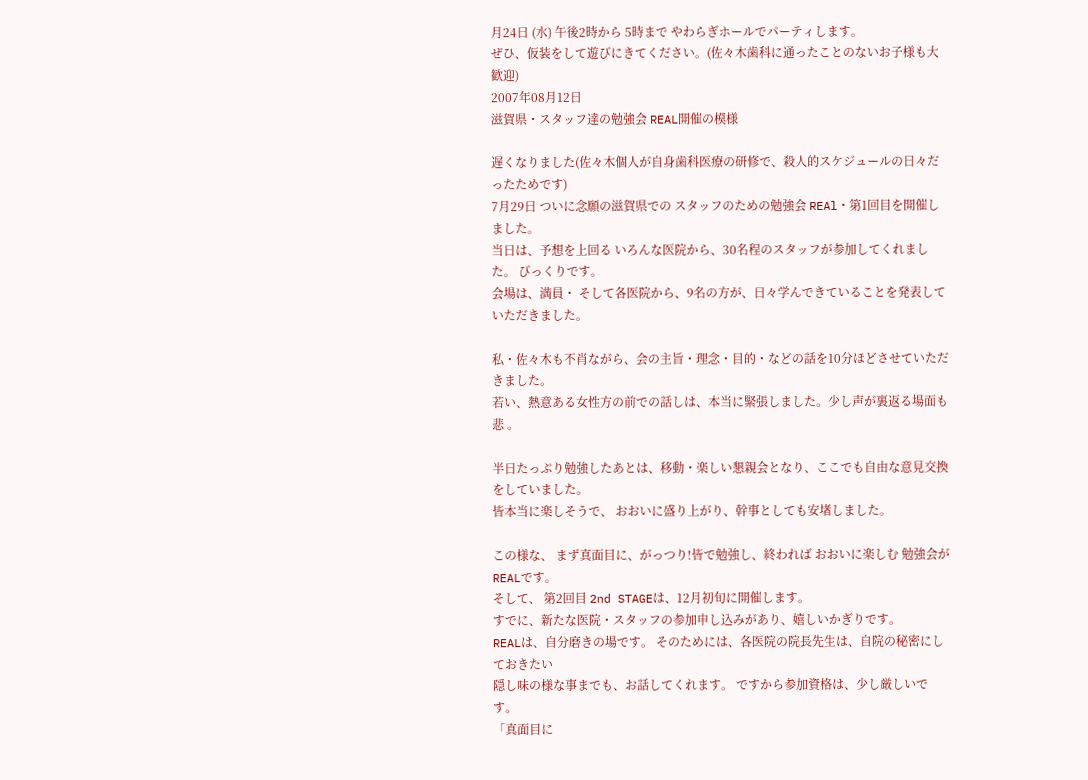月24日 (水) 午後2時から 5時まで やわらぎホールでパーティします。
ぜひ、仮装をして遊びにきてください。(佐々木歯科に通ったことのないお子様も大歓迎)
2007年08月12日
滋賀県・スタッフ達の勉強会 REAL開催の模様

遅くなりました(佐々木個人が自身歯科医療の研修で、殺人的スケジュールの日々だったためです)
7月29日 ついに念願の滋賀県での スタッフのための勉強会 REAl・第1回目を開催しました。
当日は、予想を上回る いろんな医院から、30名程のスタッフが参加してくれました。 びっくりです。
会場は、満員・ そして各医院から、9名の方が、日々学んできていることを発表していただきました。

私・佐々木も不肖ながら、会の主旨・理念・目的・などの話を10分ほどさせていただきました。
若い、熱意ある女性方の前での話しは、本当に緊張しました。少し声が裏返る場面も 悲 。

半日たっぷり勉強したあとは、移動・楽しい懇親会となり、ここでも自由な意見交換をしていました。
皆本当に楽しそうで、 おおいに盛り上がり、幹事としても安堵しました。

この様な、 まず真面目に、がっつり!皆で勉強し、終われば おおいに楽しむ 勉強会がREALです。
そして、 第2回目 2nd STAGEは、12月初旬に開催します。
すでに、新たな医院・スタッフの参加申し込みがあり、嬉しいかぎりです。
REALは、自分磨きの場です。 そのためには、各医院の院長先生は、自院の秘密にしておきたい
隠し味の様な事までも、お話してくれます。 ですから参加資格は、少し厳しいです。
「真面目に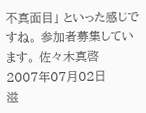不真面目」 といった感じですね。 参加者募集しています。 佐々木真啓
2007年07月02日
滋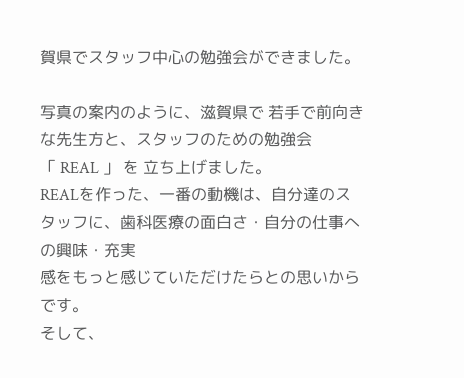賀県でスタッフ中心の勉強会ができました。

写真の案内のように、滋賀県で 若手で前向きな先生方と、スタッフのための勉強会
「 REAL 」 を 立ち上げました。
REALを作った、一番の動機は、自分達のスタッフに、歯科医療の面白さ・自分の仕事への興味・充実
感をもっと感じていただけたらとの思いからです。
そして、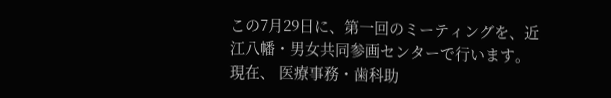この7月29日に、第一回のミーティングを、近江八幡・男女共同参画センターで行います。
現在、 医療事務・歯科助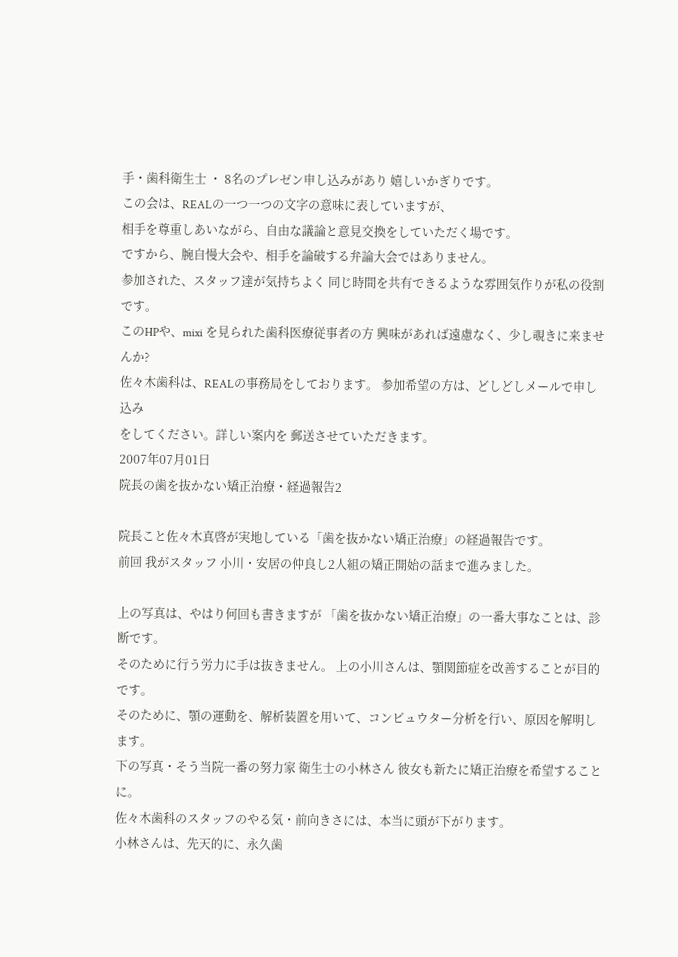手・歯科衛生士 ・ 8名のプレゼン申し込みがあり 嬉しいかぎりです。
この会は、REALの一つ一つの文字の意味に表していますが、
相手を尊重しあいながら、自由な議論と意見交換をしていただく場です。
ですから、腕自慢大会や、相手を論破する弁論大会ではありません。
参加された、スタッフ達が気持ちよく 同じ時間を共有できるような雰囲気作りが私の役割です。
このHPや、mixi を見られた歯科医療従事者の方 興味があれば遠慮なく、少し覗きに来ませんか?
佐々木歯科は、REALの事務局をしております。 参加希望の方は、どしどしメールで申し込み
をしてください。詳しい案内を 郵送させていただきます。
2007年07月01日
院長の歯を抜かない矯正治療・経過報告2

院長こと佐々木真啓が実地している「歯を抜かない矯正治療」の経過報告です。
前回 我がスタッフ 小川・安居の仲良し2人組の矯正開始の話まで進みました。

上の写真は、やはり何回も書きますが 「歯を抜かない矯正治療」の一番大事なことは、診断です。
そのために行う労力に手は抜きません。 上の小川さんは、顎関節症を改善することが目的です。
そのために、顎の運動を、解析装置を用いて、コンピュウター分析を行い、原因を解明します。
下の写真・そう当院一番の努力家 衛生士の小林さん 彼女も新たに矯正治療を希望することに。
佐々木歯科のスタッフのやる気・前向きさには、本当に頭が下がります。
小林さんは、先天的に、永久歯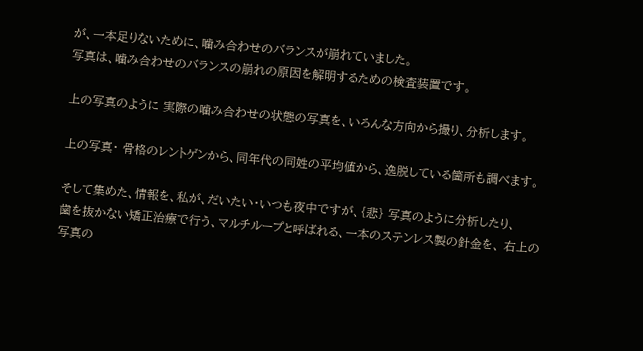が、一本足りないために、噛み合わせのバランスが崩れていました。
写真は、噛み合わせのバランスの崩れの原因を解明するための検査装置です。

上の写真のように 実際の噛み合わせの状態の写真を、いろんな方向から撮り、分析します。

上の写真・ 骨格のレントゲンから、同年代の同姓の平均値から、逸脱している箇所も調べます。

そして集めた、情報を、私が、だいたい・いつも夜中ですが、{悲} 写真のように分析したり、
歯を抜かない矯正治療で行う、マルチループと呼ばれる、一本のステンレス製の針金を、 右上の
写真の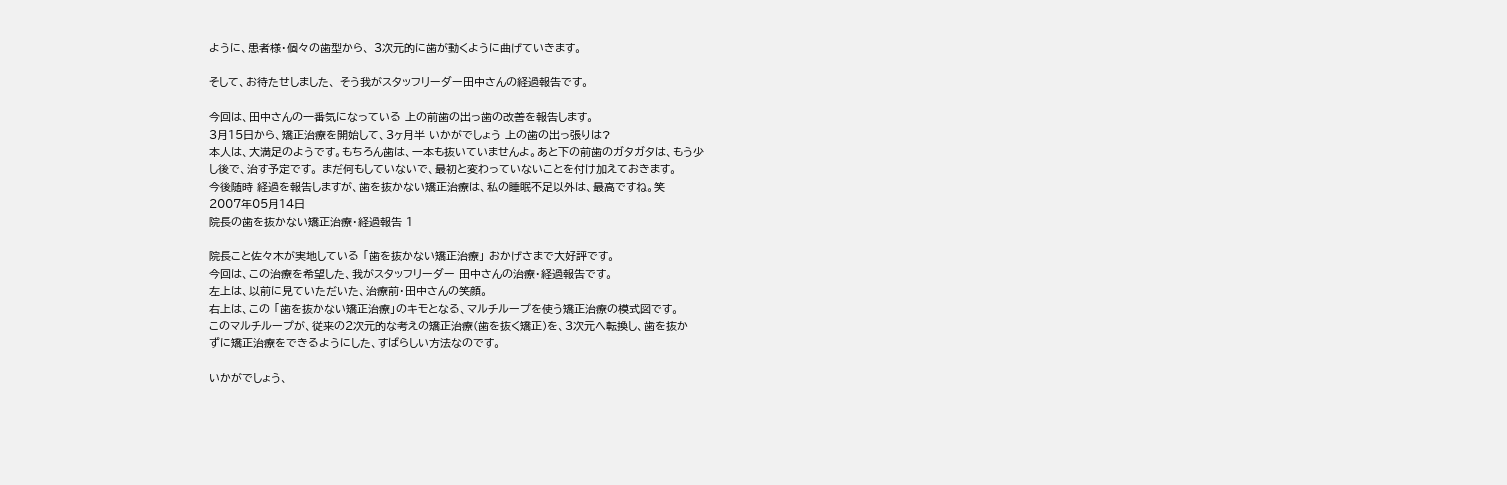ように、患者様・個々の歯型から、 3次元的に歯が動くように曲げていきます。

そして、お待たせしました、 そう我がスタッフリーダー田中さんの経過報告です。

今回は、田中さんの一番気になっている 上の前歯の出っ歯の改善を報告します。
3月15日から、矯正治療を開始して、3ヶ月半 いかがでしょう 上の歯の出っ張りは?
本人は、大満足のようです。もちろん歯は、一本も抜いていませんよ。あと下の前歯のガタガタは、もう少
し後で、治す予定です。 まだ何もしていないで、最初と変わっていないことを付け加えておきます。
今後随時 経過を報告しますが、歯を抜かない矯正治療は、私の睡眠不足以外は、最高ですね。笑
2007年05月14日
院長の歯を抜かない矯正治療・経過報告 1

院長こと佐々木が実地している 「歯を抜かない矯正治療」 おかげさまで大好評です。
今回は、この治療を希望した、我がスタッフリーダー 田中さんの治療・経過報告です。
左上は、以前に見ていただいた、治療前・田中さんの笑顔。
右上は、この 「歯を抜かない矯正治療」のキモとなる、マルチループを使う矯正治療の模式図です。
このマルチループが、従来の2次元的な考えの矯正治療(歯を抜く矯正)を、3次元へ転換し、歯を抜か
ずに矯正治療をできるようにした、すばらしい方法なのです。

いかがでしょう、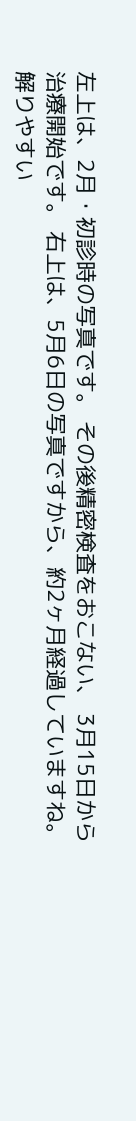左上は、2月・初診時の写真です。 その後精密検査をおこない、 3月15日から
治療開始です。 右上は、5月6日の写真ですから、約2ヶ月経過していますね。
解りやすい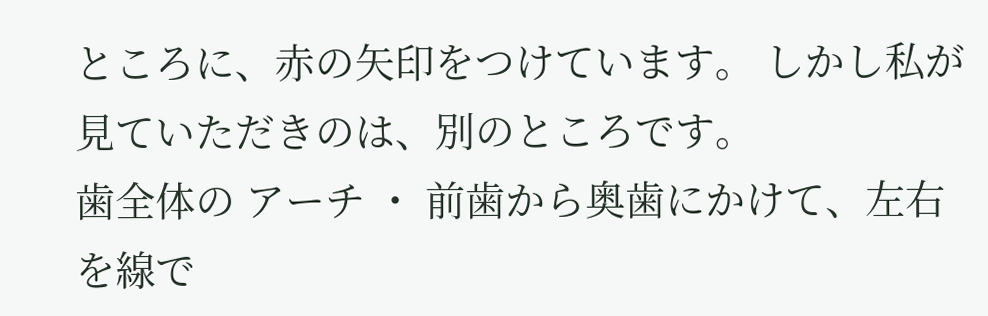ところに、赤の矢印をつけています。 しかし私が見ていただきのは、別のところです。
歯全体の アーチ ・ 前歯から奥歯にかけて、左右を線で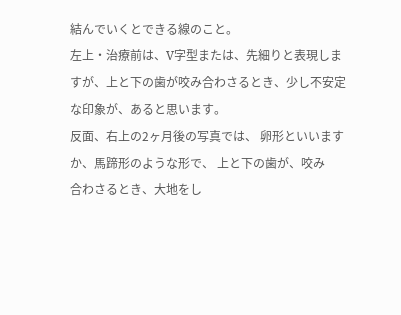結んでいくとできる線のこと。
左上・治療前は、V字型または、先細りと表現しますが、上と下の歯が咬み合わさるとき、少し不安定
な印象が、あると思います。
反面、右上の2ヶ月後の写真では、 卵形といいますか、馬蹄形のような形で、 上と下の歯が、咬み
合わさるとき、大地をし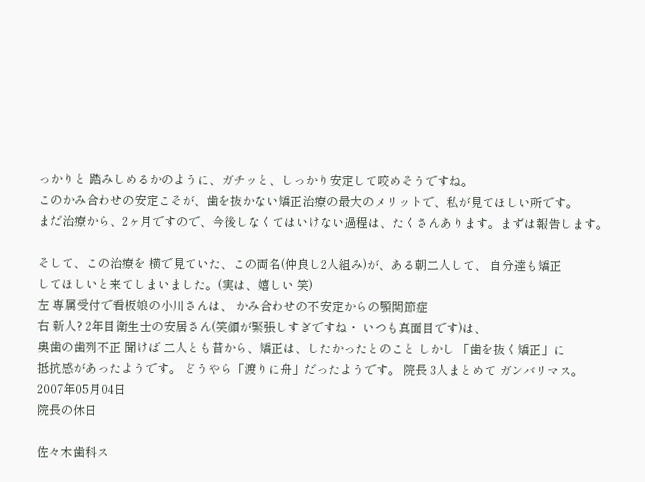っかりと 踏みしめるかのように、ガチッと、しっかり安定して咬めそうですね。
このかみ合わせの安定こそが、歯を抜かない矯正治療の最大のメリットで、私が見てほしい所です。
まだ治療から、2ヶ月ですので、今後しなくてはいけない過程は、たくさんあります。まずは報告します。

そして、この治療を 横で見ていた、この両名(仲良し2人組み)が、ある朝二人して、 自分達も矯正
してほしいと来てしまいました。(実は、嬉しい 笑)
左 専属受付で看板娘の小川さんは、 かみ合わせの不安定からの顎関節症
右 新人? 2年目衛生士の安居さん(笑顔が緊張しすぎですね・ いつも真面目です)は、
奥歯の歯列不正 聞けば 二人とも昔から、矯正は、したかったとのこと しかし 「歯を抜く矯正」に
抵抗感があったようです。 どうやら「渡りに舟」だったようです。 院長 3人まとめて ガンバリマス。
2007年05月04日
院長の休日

佐々木歯科ス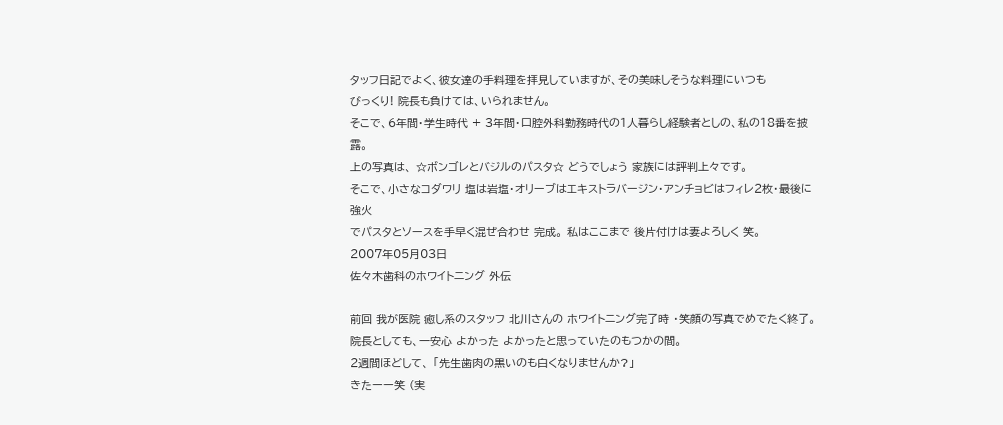タッフ日記でよく、彼女達の手料理を拝見していますが、その美味しそうな料理にいつも
びっくり! 院長も負けては、いられません。
そこで、6年間・学生時代 + 3年間・口腔外科勤務時代の1人暮らし経験者としの、私の18番を披露。
上の写真は、 ☆ボンゴレとバジルのパスタ☆ どうでしょう 家族には評判上々です。
そこで、小さなコダワリ 塩は岩塩・オリーブはエキストラバージン・アンチョビはフィレ2枚・最後に強火
でパスタとソースを手早く混ぜ合わせ 完成。 私はここまで 後片付けは妻よろしく 笑。
2007年05月03日
佐々木歯科のホワイトニング 外伝

前回 我が医院 癒し系のスタッフ 北川さんの ホワイトニング完了時 ・笑顔の写真でめでたく終了。
院長としても、一安心 よかった よかったと思っていたのもつかの間。
2週間ほどして、 「先生歯肉の黒いのも白くなりませんか?」
きたーー笑 (実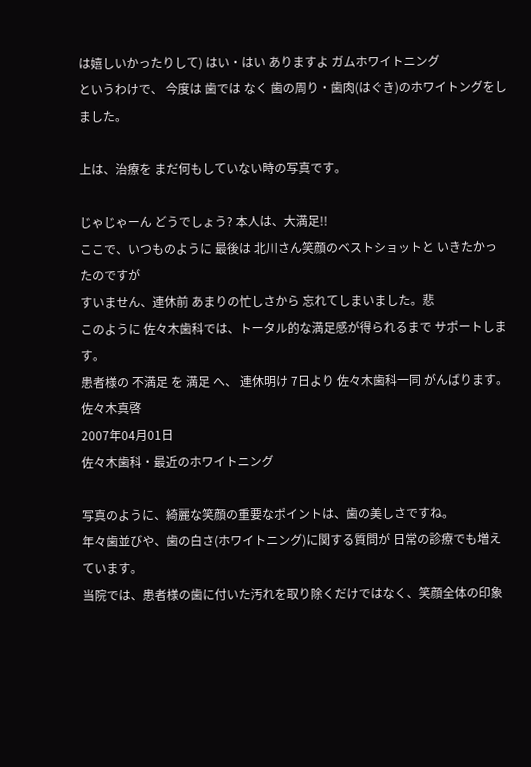は嬉しいかったりして) はい・はい ありますよ ガムホワイトニング
というわけで、 今度は 歯では なく 歯の周り・歯肉(はぐき)のホワイトングをしました。

上は、治療を まだ何もしていない時の写真です。

じゃじゃーん どうでしょう? 本人は、大満足!!
ここで、いつものように 最後は 北川さん笑顔のベストショットと いきたかったのですが
すいません、連休前 あまりの忙しさから 忘れてしまいました。悲
このように 佐々木歯科では、トータル的な満足感が得られるまで サポートします。
患者様の 不満足 を 満足 へ、 連休明け 7日より 佐々木歯科一同 がんばります。
佐々木真啓
2007年04月01日
佐々木歯科・最近のホワイトニング

写真のように、綺麗な笑顔の重要なポイントは、歯の美しさですね。
年々歯並びや、歯の白さ(ホワイトニング)に関する質問が 日常の診療でも増えています。
当院では、患者様の歯に付いた汚れを取り除くだけではなく、笑顔全体の印象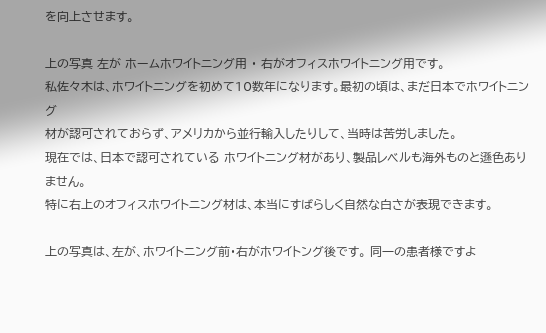を向上させます。

上の写真 左が ホームホワイトニング用 ・ 右がオフィスホワイトニング用です。
私佐々木は、ホワイトニングを初めて10数年になります。最初の頃は、まだ日本でホワイトニング
材が認可されておらず、アメリカから並行輸入したりして、当時は苦労しました。
現在では、日本で認可されている ホワイトニング材があり、製品レベルも海外ものと遜色ありません。
特に右上のオフィスホワイトニング材は、本当にすばらしく自然な白さが表現できます。

上の写真は、左が、ホワイトニング前・右がホワイトング後です。 同一の患者様ですよ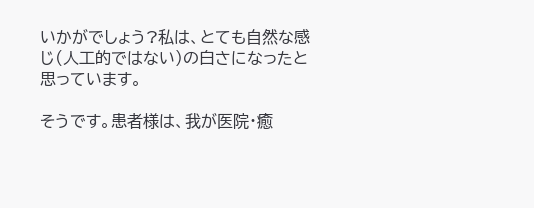いかがでしょう?私は、とても自然な感じ(人工的ではない)の白さになったと思っています。

そうです。患者様は、我が医院・癒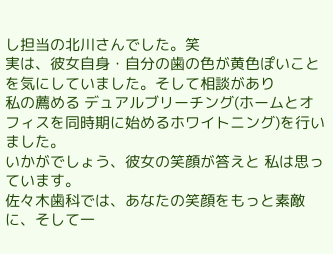し担当の北川さんでした。笑
実は、彼女自身・自分の歯の色が黄色ぽいことを気にしていました。そして相談があり
私の薦める デュアルブリーチング(ホームとオフィスを同時期に始めるホワイトニング)を行いました。
いかがでしょう、彼女の笑顔が答えと 私は思っています。
佐々木歯科では、あなたの笑顔をもっと素敵に、そして一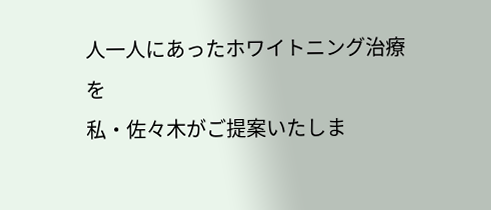人一人にあったホワイトニング治療を
私・佐々木がご提案いたしま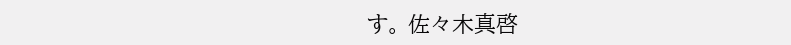す。 佐々木真啓